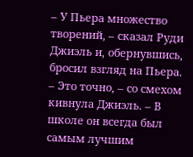– У Пьера множество творений, – сказал Руди Джиэль и, обернувшись, бросил взгляд на Пьера.
– Это точно, – со смехом кивнула Джиэль. – В школе он всегда был самым лучшим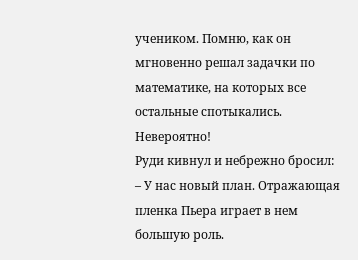учеником. Помню, как он мгновенно решал задачки по математике, на которых все остальные спотыкались. Невероятно!
Руди кивнул и небрежно бросил:
– У нас новый план. Отражающая пленка Пьера играет в нем большую роль.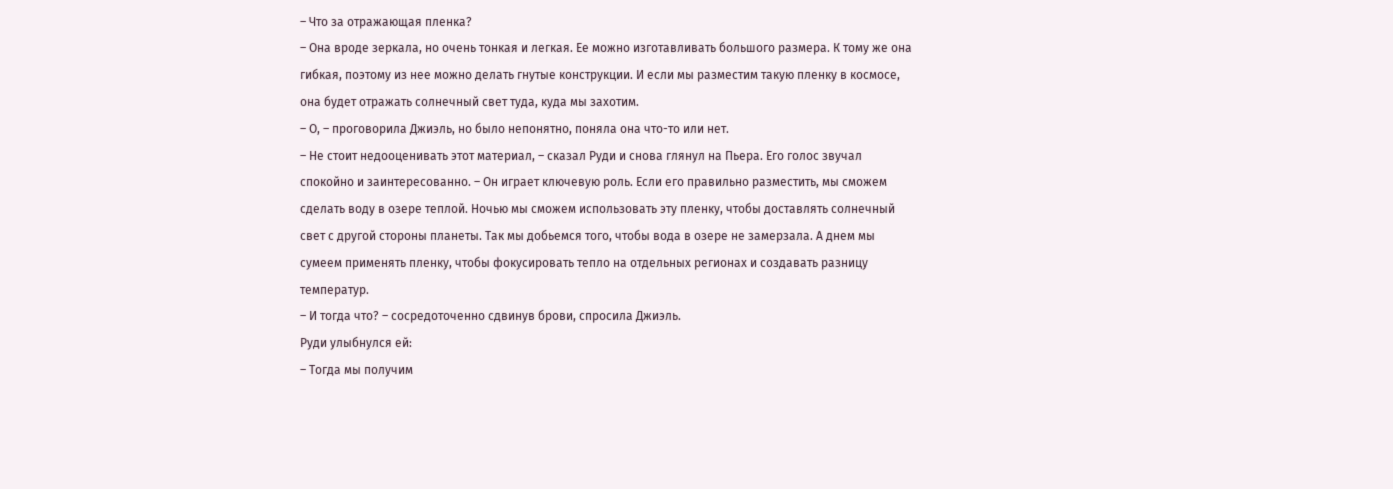– Что за отражающая пленка?
– Она вроде зеркала, но очень тонкая и легкая. Ее можно изготавливать большого размера. К тому же она гибкая, поэтому из нее можно делать гнутые конструкции. И если мы разместим такую пленку в космосе, она будет отражать солнечный свет туда, куда мы захотим.
– О, – проговорила Джиэль, но было непонятно, поняла она что-то или нет.
– Не стоит недооценивать этот материал, – сказал Руди и снова глянул на Пьера. Его голос звучал спокойно и заинтересованно. – Он играет ключевую роль. Если его правильно разместить, мы сможем сделать воду в озере теплой. Ночью мы сможем использовать эту пленку, чтобы доставлять солнечный свет с другой стороны планеты. Так мы добьемся того, чтобы вода в озере не замерзала. А днем мы сумеем применять пленку, чтобы фокусировать тепло на отдельных регионах и создавать разницу температур.
– И тогда что? – сосредоточенно сдвинув брови, спросила Джиэль.
Руди улыбнулся ей:
– Тогда мы получим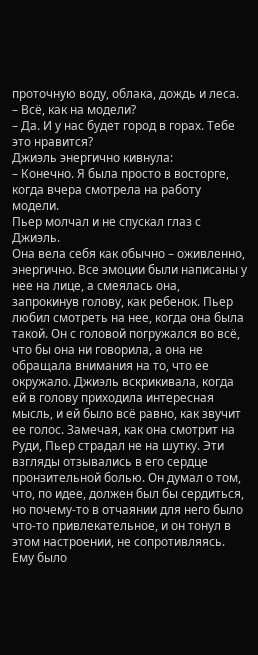проточную воду, облака, дождь и леса.
– Всё, как на модели?
– Да. И у нас будет город в горах. Тебе это нравится?
Джиэль энергично кивнула:
– Конечно. Я была просто в восторге, когда вчера смотрела на работу модели.
Пьер молчал и не спускал глаз с Джиэль.
Она вела себя как обычно – оживленно, энергично. Все эмоции были написаны у нее на лице, а смеялась она, запрокинув голову, как ребенок. Пьер любил смотреть на нее, когда она была такой. Он с головой погружался во всё, что бы она ни говорила, а она не обращала внимания на то, что ее окружало. Джиэль вскрикивала, когда ей в голову приходила интересная мысль, и ей было всё равно, как звучит ее голос. Замечая, как она смотрит на Руди, Пьер страдал не на шутку. Эти взгляды отзывались в его сердце пронзительной болью. Он думал о том, что, по идее, должен был бы сердиться, но почему-то в отчаянии для него было что-то привлекательное, и он тонул в этом настроении, не сопротивляясь.
Ему было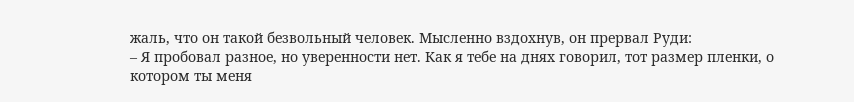жаль, что он такой безвольный человек. Мысленно вздохнув, он прервал Руди:
– Я пробовал разное, но уверенности нет. Как я тебе на днях говорил, тот размер пленки, о котором ты меня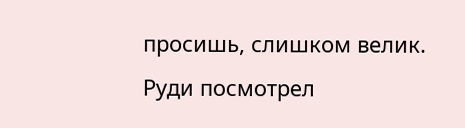просишь, слишком велик.
Руди посмотрел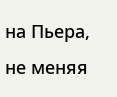на Пьера, не меняя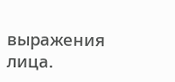выражения лица.